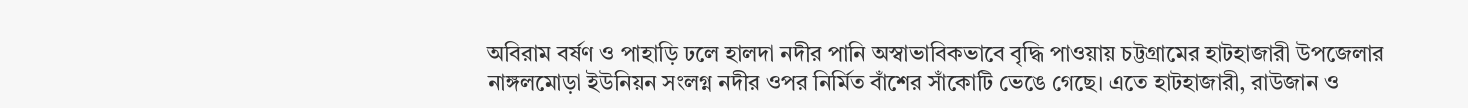অবিরাম বর্ষণ ও পাহাড়ি ঢলে হালদা নদীর পানি অস্বাভাবিকভাবে বৃদ্ধি পাওয়ায় চট্টগ্রামের হাটহাজারী উপজেলার নাঙ্গলমোড়া ইউনিয়ন সংলগ্ন নদীর ওপর নির্মিত বাঁশের সাঁকোটি ভেঙে গেছে। এতে হাটহাজারী, রাউজান ও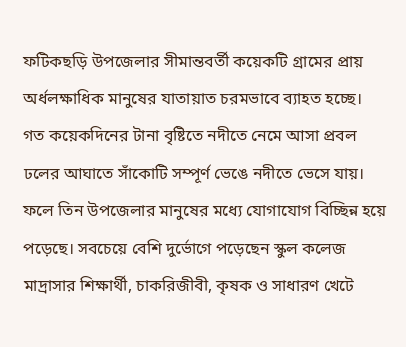ফটিকছড়ি উপজেলার সীমান্তবর্তী কয়েকটি গ্রামের প্রায় অর্ধলক্ষাধিক মানুষের যাতায়াত চরমভাবে ব্যাহত হচ্ছে।
গত কয়েকদিনের টানা বৃষ্টিতে নদীতে নেমে আসা প্রবল ঢলের আঘাতে সাঁকোটি সম্পূর্ণ ভেঙে নদীতে ভেসে যায়। ফলে তিন উপজেলার মানুষের মধ্যে যোগাযোগ বিচ্ছিন্ন হয়ে পড়েছে। সবচেয়ে বেশি দুর্ভোগে পড়েছেন স্কুল কলেজ মাদ্রাসার শিক্ষার্থী, চাকরিজীবী, কৃষক ও সাধারণ খেটে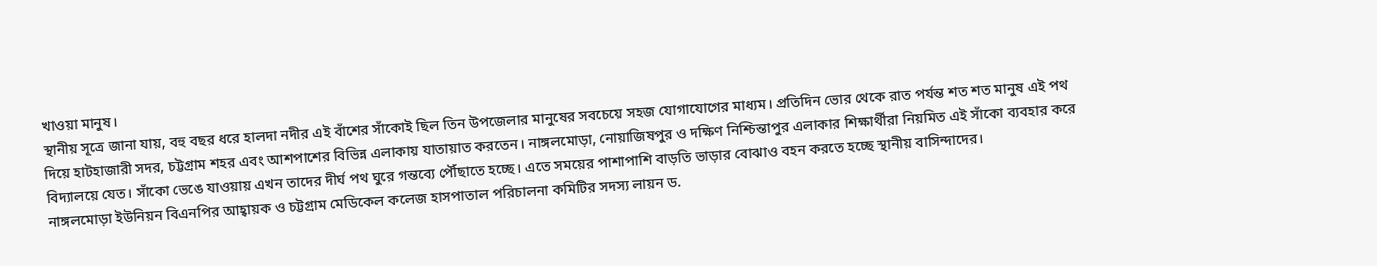খাওয়া মানুষ।
স্থানীয় সূত্রে জানা যায়, বহু বছর ধরে হালদা নদীর এই বাঁশের সাঁকোই ছিল তিন উপজেলার মানুষের সবচেয়ে সহজ যোগাযোগের মাধ্যম। প্রতিদিন ভোর থেকে রাত পর্যন্ত শত শত মানুষ এই পথ দিয়ে হাটহাজারী সদর, চট্টগ্রাম শহর এবং আশপাশের বিভিন্ন এলাকায় যাতায়াত করতেন। নাঙ্গলমোড়া, নোয়াজিষপুর ও দক্ষিণ নিশ্চিন্তাপুর এলাকার শিক্ষার্থীরা নিয়মিত এই সাঁকো ব্যবহার করে বিদ্যালয়ে যেত। সাঁকো ভেঙে যাওয়ায় এখন তাদের দীর্ঘ পথ ঘুরে গন্তব্যে পৌঁছাতে হচ্ছে। এতে সময়ের পাশাপাশি বাড়তি ভাড়ার বোঝাও বহন করতে হচ্ছে স্থানীয় বাসিন্দাদের।
নাঙ্গলমোড়া ইউনিয়ন বিএনপির আহ্বায়ক ও চট্টগ্রাম মেডিকেল কলেজ হাসপাতাল পরিচালনা কমিটির সদস্য লায়ন ড.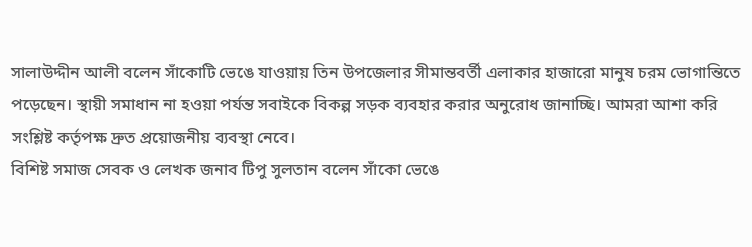সালাউদ্দীন আলী বলেন সাঁকোটি ভেঙে যাওয়ায় তিন উপজেলার সীমান্তবর্তী এলাকার হাজারো মানুষ চরম ভোগান্তিতে পড়েছেন। স্থায়ী সমাধান না হওয়া পর্যন্ত সবাইকে বিকল্প সড়ক ব্যবহার করার অনুরোধ জানাচ্ছি। আমরা আশা করি সংশ্লিষ্ট কর্তৃপক্ষ দ্রুত প্রয়োজনীয় ব্যবস্থা নেবে।
বিশিষ্ট সমাজ সেবক ও লেখক জনাব টিপু সুলতান বলেন সাঁকো ভেঙে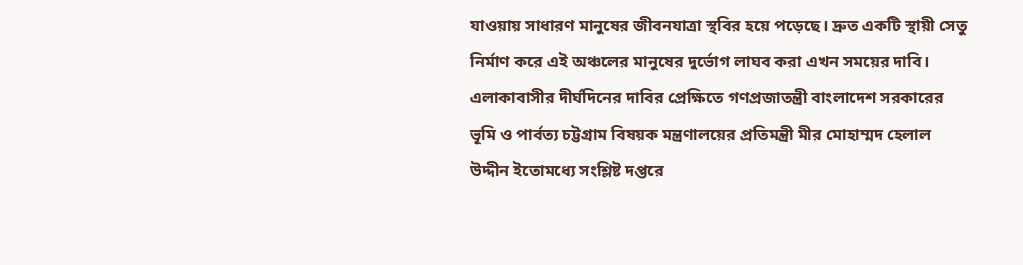যাওয়ায় সাধারণ মানুষের জীবনযাত্রা স্থবির হয়ে পড়েছে। দ্রুত একটি স্থায়ী সেতু নির্মাণ করে এই অঞ্চলের মানুষের দুর্ভোগ লাঘব করা এখন সময়ের দাবি।
এলাকাবাসীর দীর্ঘদিনের দাবির প্রেক্ষিতে গণপ্রজাতন্ত্রী বাংলাদেশ সরকারের ভূমি ও পার্বত্য চট্টগ্রাম বিষয়ক মন্ত্রণালয়ের প্রতিমন্ত্রী মীর মোহাম্মদ হেলাল উদ্দীন ইতোমধ্যে সংশ্লিষ্ট দপ্তরে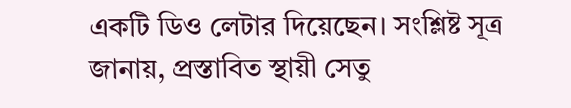একটি ডিও লেটার দিয়েছেন। সংশ্লিষ্ট সূত্র জানায়, প্রস্তাবিত স্থায়ী সেতু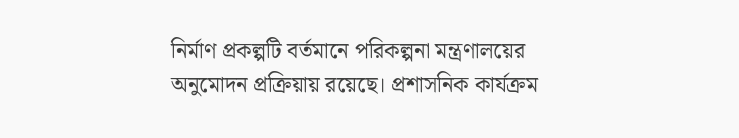নির্মাণ প্রকল্পটি বর্তমানে পরিকল্পনা মন্ত্রণালয়ের অনুমোদন প্রক্রিয়ায় রয়েছে। প্রশাসনিক কার্যক্রম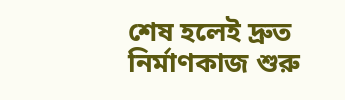শেষ হলেই দ্রুত নির্মাণকাজ শুরু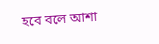হবে বলে আশা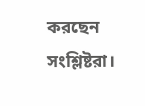করছেন সংশ্লিষ্টরা।